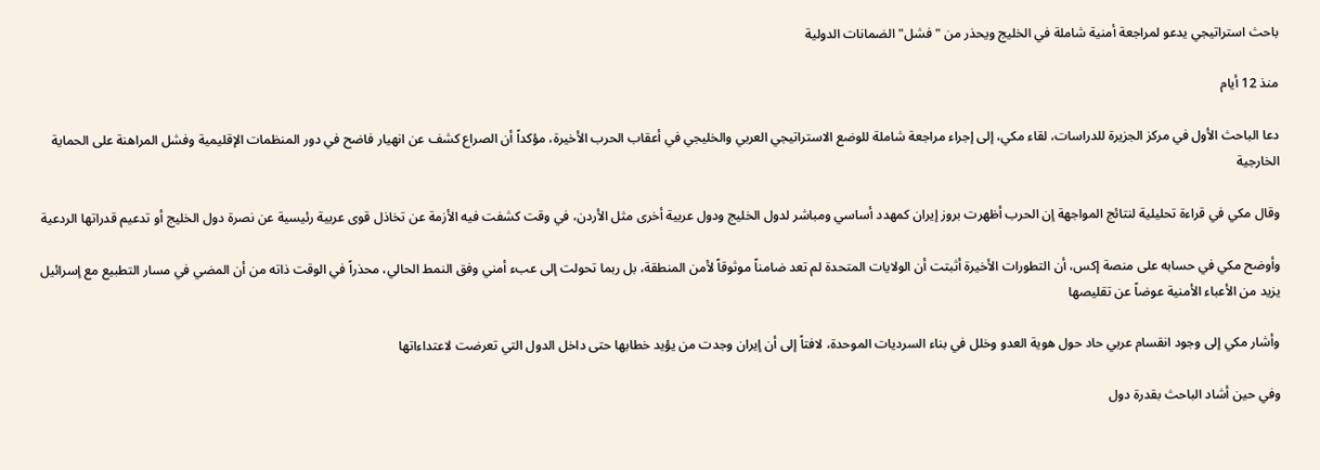باحث استراتيجي يدعو لمراجعة أمنية شاملة في الخليج ويحذر من "فشل" الضمانات الدولية

منذ 12 أيام

دعا الباحث الأول في مركز الجزيرة للدراسات، لقاء مكي، إلى إجراء مراجعة شاملة للوضع الاستراتيجي العربي والخليجي في أعقاب الحرب الأخيرة، مؤكداً أن الصراع كشف عن انهيار فاضح في دور المنظمات الإقليمية وفشل المراهنة على الحماية الخارجية

وقال مكي في قراءة تحليلية لنتائج المواجهة إن الحرب أظهرت بروز إيران كمهدد أساسي ومباشر لدول الخليج ودول عربية أخرى مثل الأردن، في وقت كشفت فيه الأزمة عن تخاذل قوى عربية رئيسية عن نصرة دول الخليج أو تدعيم قدراتها الردعية

وأوضح مكي في حسابه على منصة إكس، أن التطورات الأخيرة أثبتت أن الولايات المتحدة لم تعد ضامناً موثوقاً لأمن المنطقة، بل ربما تحولت إلى عبء أمني وفق النمط الحالي، محذراً في الوقت ذاته من أن المضي في مسار التطبيع مع إسرائيل يزيد من الأعباء الأمنية عوضاً عن تقليصها

وأشار مكي إلى وجود انقسام عربي حاد حول هوية العدو وخلل في بناء السرديات الموحدة، لافتاً إلى أن إيران وجدت من يؤيد خطابها حتى داخل الدول التي تعرضت لاعتداءاتها

وفي حين أشاد الباحث بقدرة دول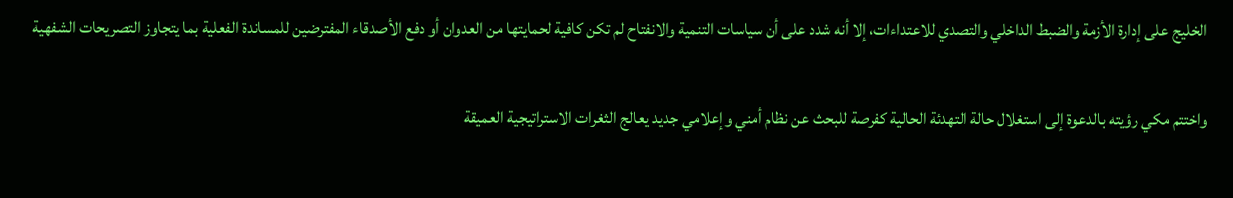الخليج على إدارة الأزمة والضبط الداخلي والتصدي للاعتداءات، إلا أنه شدد على أن سياسات التنمية والانفتاح لم تكن كافية لحمايتها من العدوان أو دفع الأصدقاء المفترضين للمساندة الفعلية بما يتجاوز التصريحات الشفهية

واختتم مكي رؤيته بالدعوة إلى استغلال حالة التهدئة الحالية كفرصة للبحث عن نظام أمني وإعلامي جديد يعالج الثغرات الاستراتيجية العميقة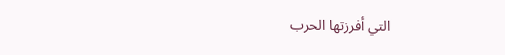التي أفرزتها الحرب